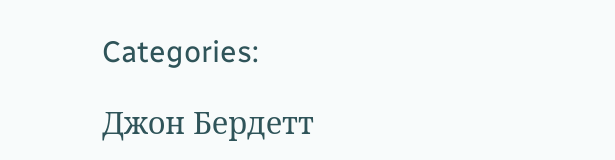Categories:

Джон Бердетт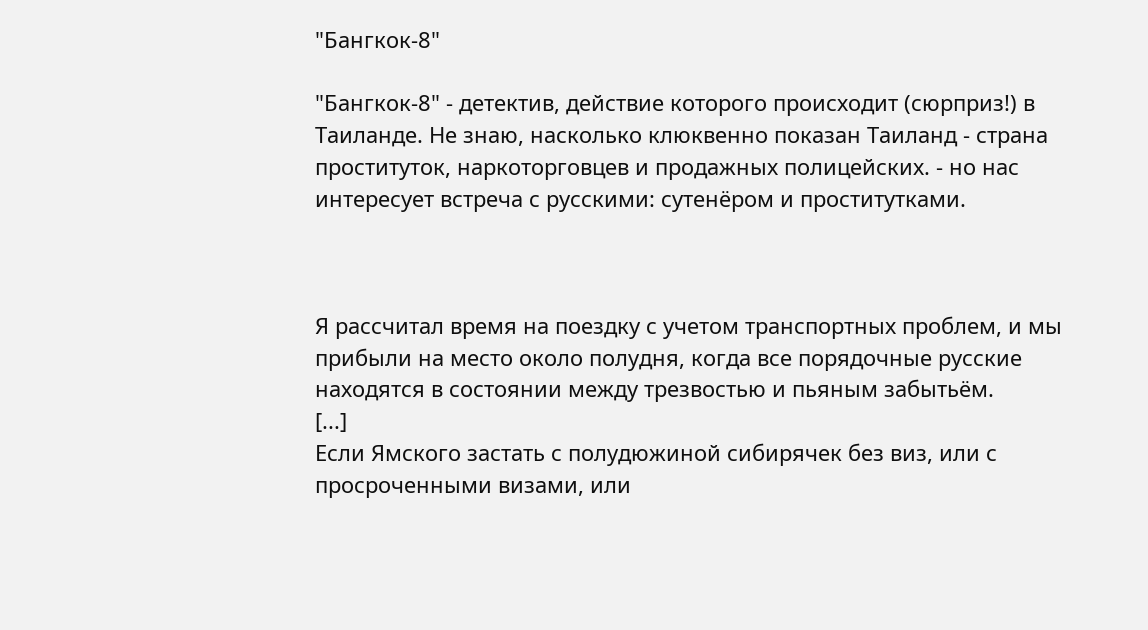"Бангкок-8"

"Бангкок-8" - детектив, действие которого происходит (сюрприз!) в Таиланде. Не знаю, насколько клюквенно показан Таиланд - страна проституток, наркоторговцев и продажных полицейских. - но нас интересует встреча с русскими: сутенёром и проститутками.



Я рассчитал время на поездку с учетом транспортных проблем, и мы прибыли на место около полудня, когда все порядочные русские находятся в состоянии между трезвостью и пьяным забытьём.
[...]
Если Ямского застать с полудюжиной сибирячек без виз, или с просроченными визами, или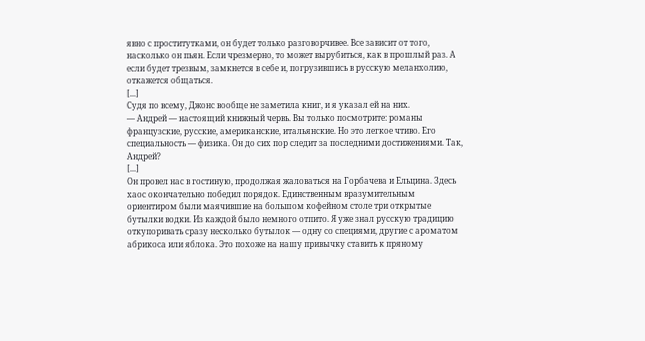явно с проститутками, он будет только разговорчивее. Все зависит от того, насколько он пьян. Если чрезмерно, то может вырубиться, как в прошлый раз. А если будет трезвым, замкнется в себе и, погрузившись в русскую меланхолию, откажется общаться.
[...]
Судя по всему, Джонс вообще не заметила книг, и я указал ей на них.
— Андрей — настоящий книжный червь. Вы только посмотрите: романы французские, русские, американские, итальянские. Но это легкое чтиво. Его специальность — физика. Он до сих пор следит за последними достижениями. Так, Андрей?
[...]
Он провел нас в гостиную, продолжая жаловаться на Горбачева и Ельцина. Здесь хаос окончательно победил порядок. Единственным вразумительным ориентиром были маячившие на большом кофейном столе три открытые бутылки водки. Из каждой было немного отпито. Я уже знал русскую традицию откупоривать сразу несколько бутылок — одну со специями, другие с ароматом абрикоса или яблока. Это похоже на нашу привычку ставить к пряному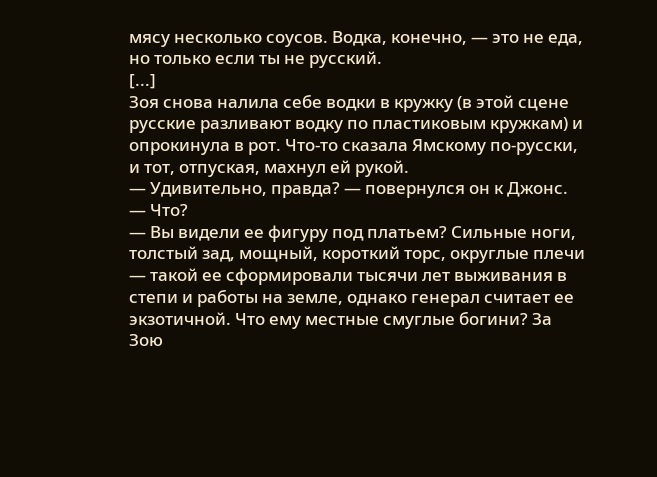мясу несколько соусов. Водка, конечно, — это не еда, но только если ты не русский.
[...]
Зоя снова налила себе водки в кружку (в этой сцене русские разливают водку по пластиковым кружкам) и опрокинула в рот. Что-то сказала Ямскому по-русски, и тот, отпуская, махнул ей рукой.
— Удивительно, правда? — повернулся он к Джонс.
— Что?
— Вы видели ее фигуру под платьем? Сильные ноги, толстый зад, мощный, короткий торс, округлые плечи — такой ее сформировали тысячи лет выживания в степи и работы на земле, однако генерал считает ее экзотичной. Что ему местные смуглые богини? За Зою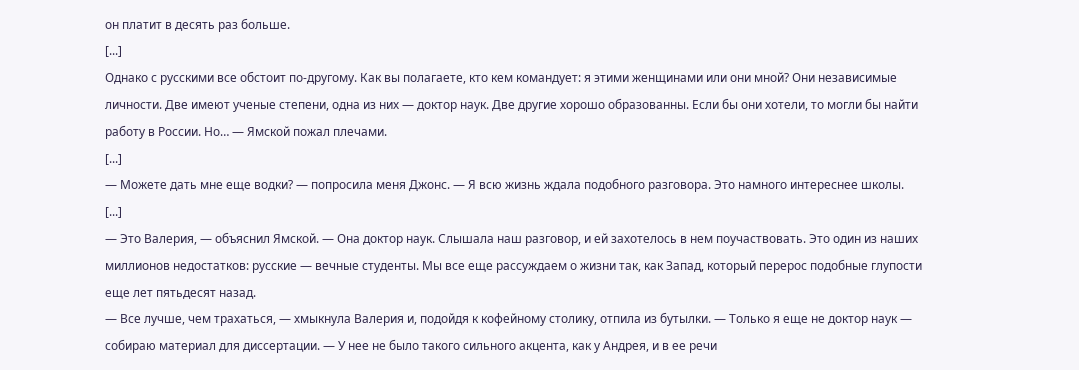он платит в десять раз больше.
[...]
Однако с русскими все обстоит по-другому. Как вы полагаете, кто кем командует: я этими женщинами или они мной? Они независимые личности. Две имеют ученые степени, одна из них — доктор наук. Две другие хорошо образованны. Если бы они хотели, то могли бы найти работу в России. Но… — Ямской пожал плечами.
[...]
— Можете дать мне еще водки? — попросила меня Джонс. — Я всю жизнь ждала подобного разговора. Это намного интереснее школы.
[...]
— Это Валерия, — объяснил Ямской. — Она доктор наук. Слышала наш разговор, и ей захотелось в нем поучаствовать. Это один из наших миллионов недостатков: русские — вечные студенты. Мы все еще рассуждаем о жизни так, как Запад, который перерос подобные глупости еще лет пятьдесят назад.
— Все лучше, чем трахаться, — хмыкнула Валерия и, подойдя к кофейному столику, отпила из бутылки. — Только я еще не доктор наук — собираю материал для диссертации. — У нее не было такого сильного акцента, как у Андрея, и в ее речи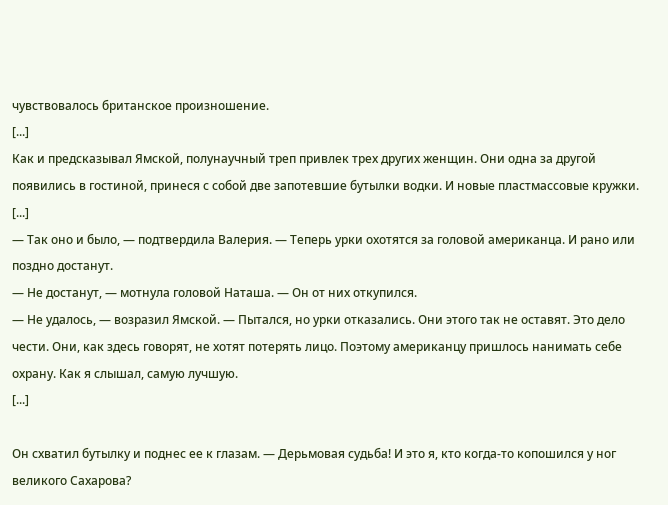чувствовалось британское произношение.
[...]
Как и предсказывал Ямской, полунаучный треп привлек трех других женщин. Они одна за другой появились в гостиной, принеся с собой две запотевшие бутылки водки. И новые пластмассовые кружки.
[...]
— Так оно и было, — подтвердила Валерия. — Теперь урки охотятся за головой американца. И рано или поздно достанут.
— Не достанут, — мотнула головой Наташа. — Он от них откупился.
— Не удалось, — возразил Ямской. — Пытался, но урки отказались. Они этого так не оставят. Это дело чести. Они, как здесь говорят, не хотят потерять лицо. Поэтому американцу пришлось нанимать себе охрану. Как я слышал, самую лучшую.
[...]

Он схватил бутылку и поднес ее к глазам. — Дерьмовая судьба! И это я, кто когда-то копошился у ног великого Сахарова?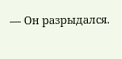— Он разрыдался.